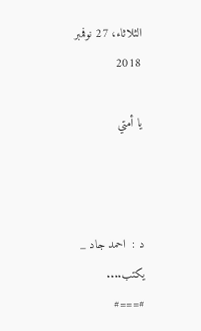الثلاثاء، 27 نوفمبر 2018

يا أمتي



د :  احمد جاد _ يكتب....
#===#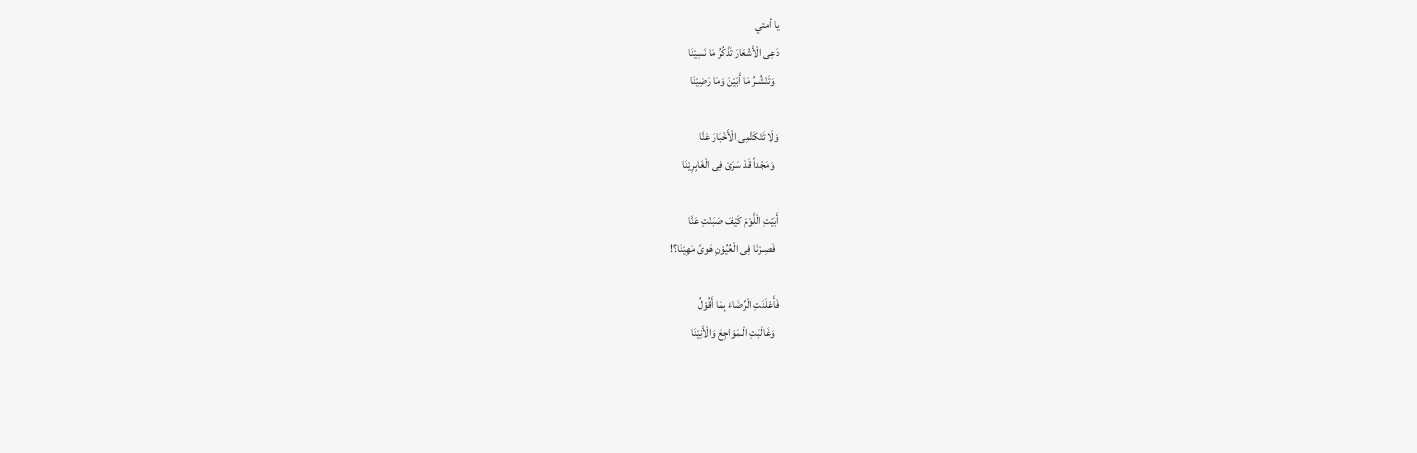يا أمتي
دَعِى الْأَشْعَارَ تَذْكُرُ مَا نَسِيْنَا
  وَتَنْشُـرُ مَا أَبَيْنَ وَمَا رَضِيْنَا

وَلَا تَتَكَتَّمِى الْأَخْبَارَ عَنَّا
  وَمَجْداً قَدْ سَرَىْ فِى الْغَابِرِيْنَا

أَبَيْتِ الْلَّوْمَ كَيْفَ صَبَنْتِ عَنَّا
  فَصِـرْنَا فِى الْعُيُوْنِ هَوىً مَهِيْنَا؟!

فَأَعْلَنَتِ الْرِّضَاءَ بِمَا أَقُوْلُ
  وَغَالَبَتِ الْـمَوَاجِعَ وَالْأَنِيْنَا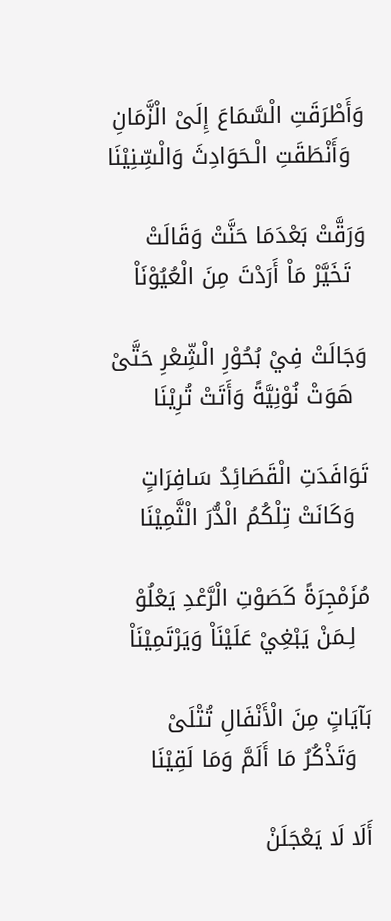وَأَطْرَقَتِ الْسَّمَاعَ إِلَىْ الْزَّمَانِ
  وَأَنْطَقَتِ الْـحَوَادِثَ وَالْسِّنِيْنَا

وَرَقَّتْ بَعْدَمَا حَنَّتْ وَقَالَتْ
  تَخَيَّرْ مَاْ أَرَدْتَ مِنَ الْعُيُوْنَاْ

وَجَالَتْ فِيْ بُحُوْرِ الْشِّعْرِ حَتَّىْ
  هَوَتْ نُوْنِيَّةً وَأَتَتْ تُرِيْنَا

تَوَافَدَتِ الْقَصَائِدُ سَافِرَاتٍ
  وَكَانَتْ تِلْكُمُ الْدُّرَ الْثَّمِيْنَا

مُزَمْجِرَةً كَصَوْتِ الْرَّعْدِ يَعْلُوْ
  لِـمَنْ يَبْغِيْ عَلَيْنَاْ وَيَرْتَمِيْنَاْ

بَآيَاتٍ مِنَ الْأَنْفَالِ تُتْلَىْ
  وَتَذْكُرُ مَا أَلَمَّ وَمَا لَقِيْنَا

أَلَا لَا يَعْجَلَنْ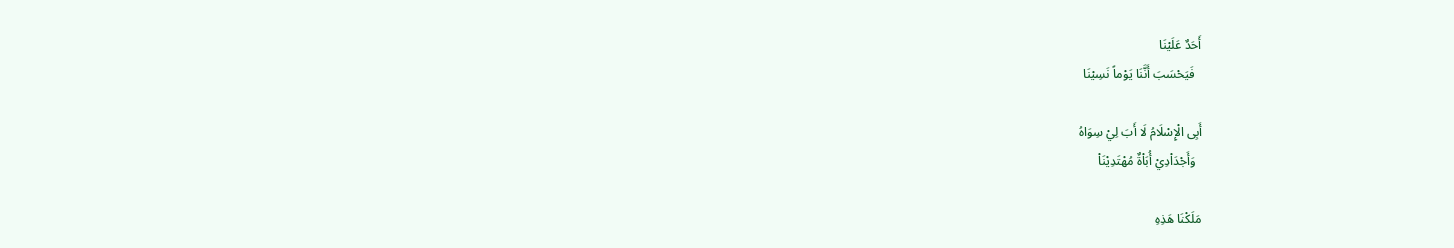أَحَدٌ عَلَيْنَا
  فَيَحْسَبَ أَنَّنَا يَوْماً نَسِيْنَا

أَبِى الْإِسْلَامُ لَا أَبَ لِيْ سِوَاهُ
  وَأَجْدَاْدِيْ أُبَاْةٌ مُهْتَدِيْنَاْ

مَلَكْنَا هَذِهِ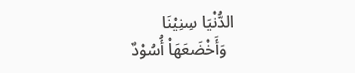الدُّنْيَا سِنِيْنَا
  وَأَخْضَعَهَاْ أُسُوْدٌ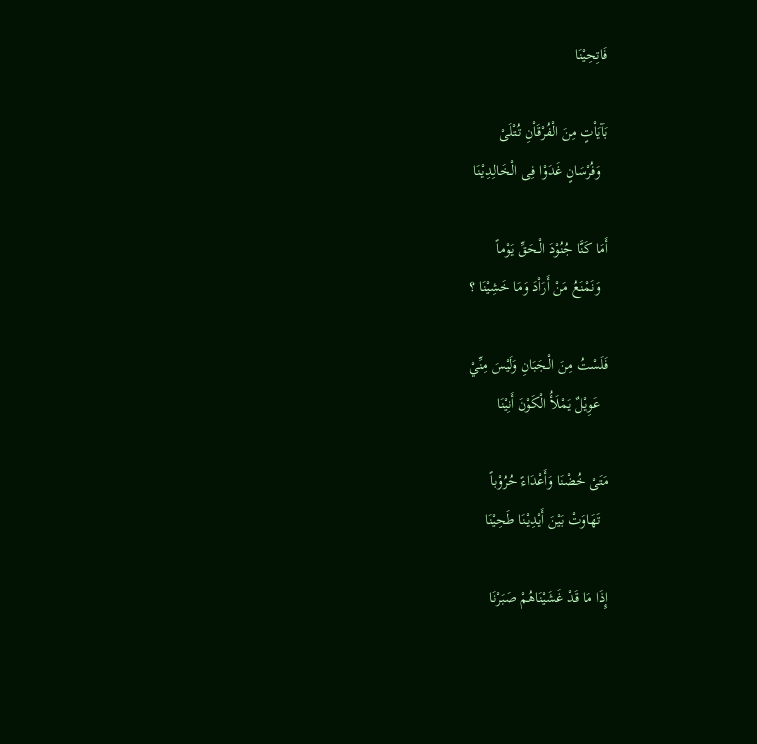فَاتِحِيْنَا

بَآيَاْتٍ مِنَ الْفُرْقَاْنِ تُتْلَىْ
  وَفُرْسَانٍ غَدَوْا فِى الْـخَالِدِيْنَا

أَمَا كَنَّا جُنُوْدَ الْـحَقِّ يَوْماً
  وَنَمْنَعُ مَنْ أَرَاْدَ وَمَا خَشِيْنَا ؟

فَلَسْتُ مِنَ الْـجَبَانِ وَلَيْسَ مِنِّيْ
  عَوِيْلٌ يَمْلَأُ الْكَوْنَ أَنِيْنَا

مَتَىْ خُضْنَا وَأَعْدَاءً حُرُوْباً
  تَهَاوَتْ بَيْنَ أَيْدِيْنَا طَحِيْنَا

إِذَا مَا قَدْ غَشَيْنَاهُمْ صَبَرْنَا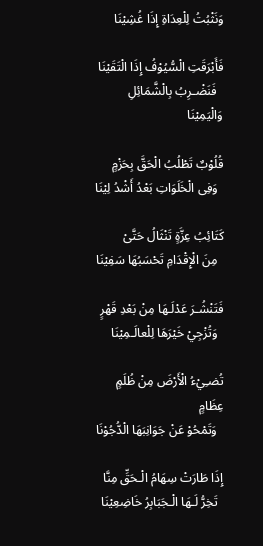وَنَثْبُتُ لِلْعِدَاةِ إِذَا غُشِيْنَا

فَأَبْرَقَتِ الْسُّيُوْفُ إِذَا الْتَقَيْنَا
  فَنَضْـرِبُ بِالْشَّمَائِلِ وَالْيَمِيْنَا

قُلُوْبٌ تَطْلُبُ الْحَقَّ بِحَزْمٍ
  وَفِى الْخَلَوَاتِ بَعْدُ أَشْدُ لِيْنَا

كَتَائِبُ عِزَّةٍ تَنْثَالُ حَتَّىْ
  مِنَ الْإِقْدَامِ تَحْسَبُهَا سَفِيْنَا

فَتَنْشُـرَ عَدْلَـهَا مِنْ بَعْدِ قَهْرٍ
  وَتُزْجِيْ خَيْرَهَا لِلْعالَـمِيْنَا

تُضـِيْءُ الْأَرْضَ مِنْ ظُلَمٍ عِظَامٍ
  وَتَمْحُوْ عَنْ جَوَانِبَهَا الْدُّجُوْنَا

إِذَا طَارَتْ سِهَامُ الْـحَقِّ مِنَّا
  تَخِرُّ لَـهَا الْـجَبَابِرُ خَاضِعِيْنَا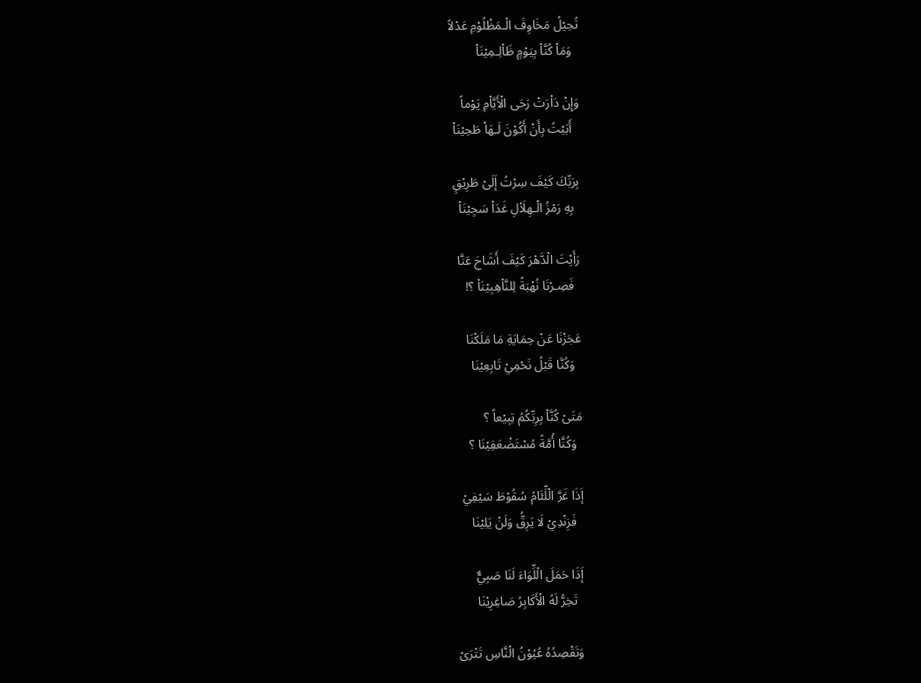تُحِيْلُ مَخَاوِفَ الْـمَظْلُوْمِ عَدْلاً
  وَمَاْ كُنَّاْ بِيَوْمٍ ظَاْلِـمِيْنَاْ

وَإِنْ دَاْرَتْ رَحَى الْأَيَّاْمِ يَوْماً
  أَبَيْتُ بِأَنْ أَكُوْنَ لَـهَاْ طَحِيْنَاْ

بِرَبِّكَ كَيْفَ سِرْتُ إَلَىْ طَرِيْقٍ
  بِهِ رَمْزُ الْـهِلَاْلِ غَدَاْ سَجِيْنَاْ

رَأَيْتَ الْدَّهْرَ كَيْفَ أَشَاحَ عَنَّا
  فَصِـرْنَا نُهْبَةً لِلنَّاْهِبِيْنَاْ ؟!

عَجَزْنَا عَنْ حِمَايَةِ مَا مَلَكْنَا
  وَكُنَّا قَبْلُ نَحْمِيْ تَابِعِيْنَا

مَتَىْ كُنَّاْ بِرِبِّكُمُ تِبِيْعاً ؟
  وَكُنَّا أُمَّةً مُسْتَضْعَفِيْنَا ؟

إَذَا غَرَّ الْلِّئَامُ سُقُوْطَ سَيْفِيْ
  فَزِنْدِيْ لَا يَرِقُّ وَلَنْ يَلِيْنَا

إَذَا حَمَلَ الْلِّوَاءَ لَنَا صَبِيٌّ
  تَخِرُّ لَهُ الْأَكَابِرُ صَاغِرِيْنَا

وَتَقْصِدُهُ عُيُوْنُ الْنَّاسِ تَتْرَىْ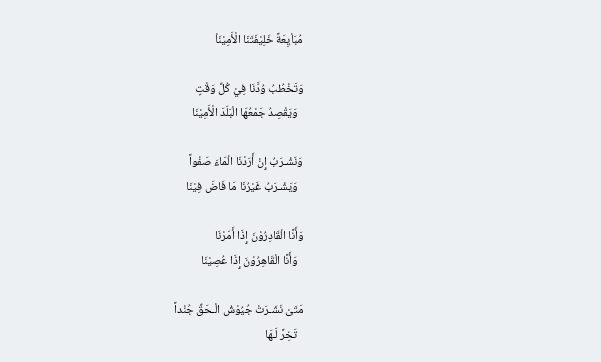مُبَاْيِعَةً خَلِيْفَتَنَا الْأَمِيْنَاْ

وَتَخْطُبُ وُدَّنَا فِيْ كُلِّ وَقْتٍ
  وَيَقْصِدُ جَمْعُهَا الْبَلَدَ الْأَمِيْنَا

وَنَشْـرَبُ إِنْ أَرَدْنَا الْمَاءَ صَفْواً
  وَيَشْـرَبُ غَيْرُنَا مَا فَاضَ فِيْنَا

وَأَنَّا الْقَادِرُوْنَ إِذَا أَمَرْنَا
  وَأَنَّا الْقَاهِرُوْنَ إِذَا عُصِيْنَا

مَتَىْ نَشَـرَتْ جُيُوْشُ الْـحَقِّ جُنْداً
  تَخِرَّ لَـهَا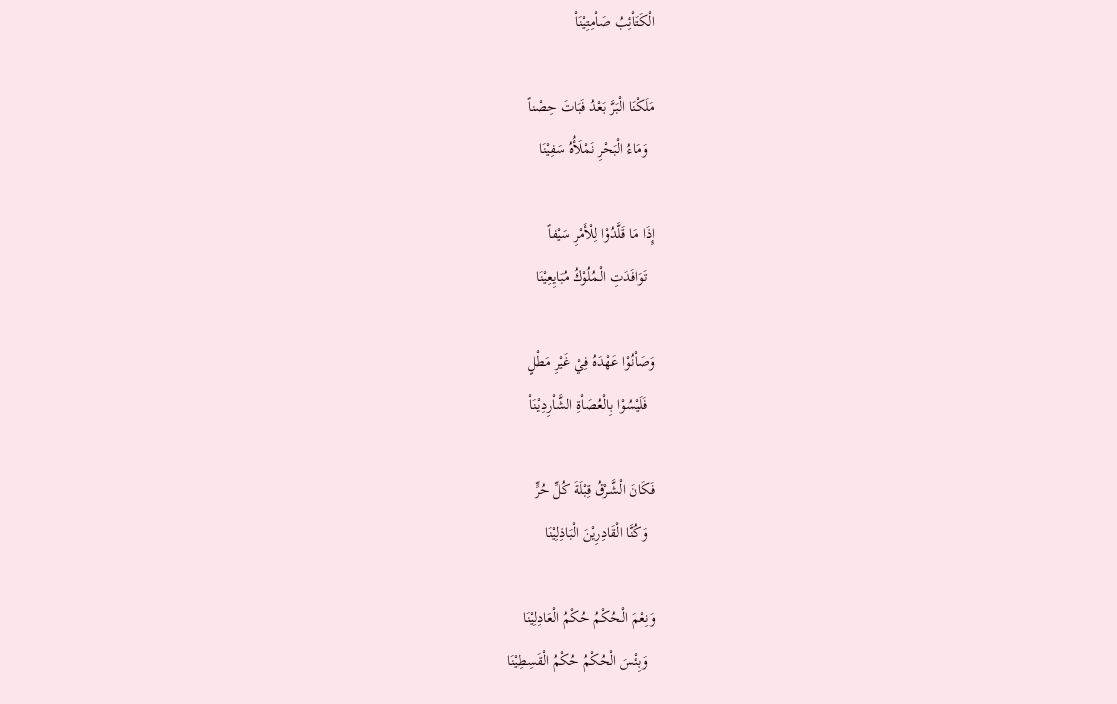الْكَتَاْئِبُ صَاْمِتِيْنَاْ

مَلَكْنَا الْبَرَّ بَعْدُ فَبَاتَ حِصْناً
  وَمَاءُ الْبَحْرِ نَمْلَأُهُ سَفِيْنَا

إِذَا مَا قَلَّدُوْا لِلْأَمْرِ سَيْفاً
  تَوَافَدَتِ الْـمُلُوْكُ مُبَايِعِيْنَا

وَصَاْنُوْا عَهْدَهُ فِيْ غَيْرِ مَطْلٍ
  فَلَيْسُوْا بِالْعُصَاْةِ الشَّاْرِدِيْنَاْ

فَكَانَ الْشَّـرْقُ قِبْلَةَ كُلِّ حُرٍّ
  وَكُنَّا الْقَادِرِيْنَ الْبَاذِلِيْنَا

وَنِعْمَ الْـحُكْمُ حُكْمُ الْعَادِلِيْنَا
  وَبِئْسَ الْحُكْمُ حُكْمُ الْقَسِطِيْنَا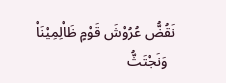نَقُضُّ عُرُوْشَ قَوْمٍ ظَاْلِمِيْنَاْ
  وَنَجْتَثُّ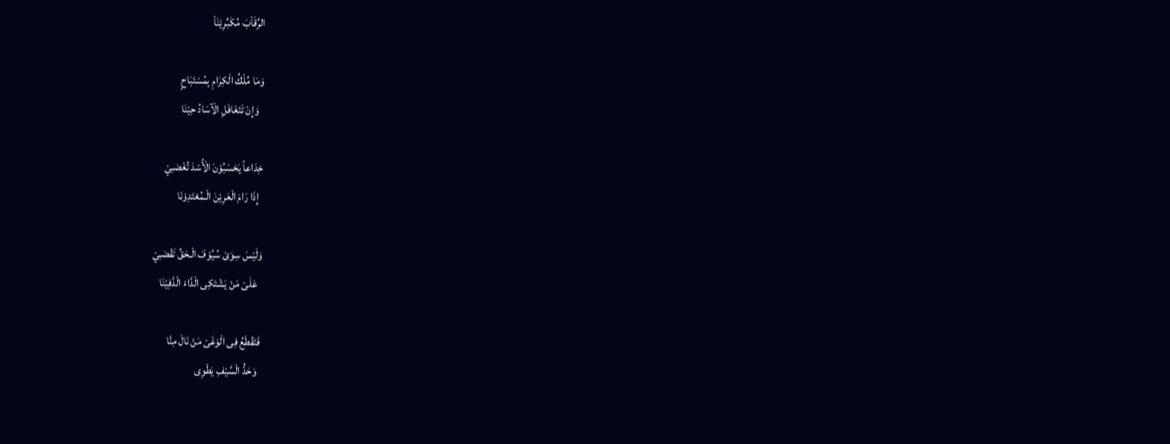الرِّقَاْبَ مُكَبِّرِيْنَاْ

وَمَا مُلْكُ الْكِرَامِ بِمُسْتَبَاحٍ
  وَإِنْ تَتَغَافَلِ الْآسَادُ حِيْنَا

خِدَاعاً يَحْسَبُوْنَ الْأُسْدَ تُغْضـِيْ
  إِذَا رَامَ الْعَرِيْنَ الْـمُعْتَدِوْنَا

وَلَيْسَ سِوَىْ سُيُوْفَ الْـحَقِّ تَقْضـِيْ
  عَلَىْ مَنْ يَشْتَكِى الْدَّاءَ الْدَّفِيْنَا

فَتَقْطَعُ فِى الْوَغَىْ مَنْ نَالَ مِنَّا
  وَحَدُّ الْسَّيْفِ يَطْوِى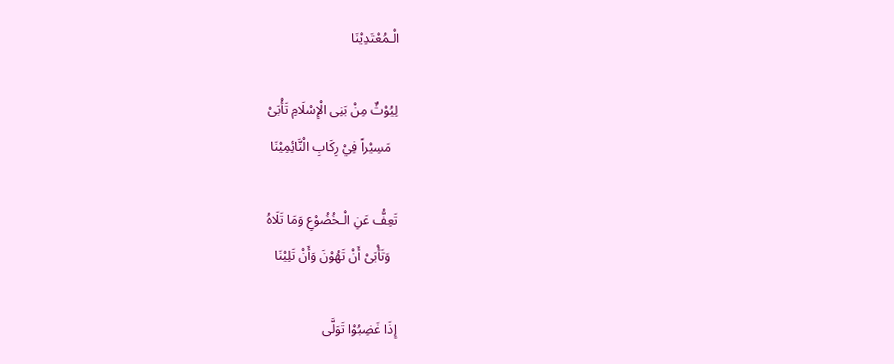الْـمُعْتَدِيْنَا

لِيُوْثٌ مِنْ بَنِى الْإِسْلَامِ تَأْبَىْ
  مَسِيْراً فِيْ رِكَابِ الْنَّائِمِيْنَا

تَعِفُّ عَنِ الْـخُضُوْعِ وَمَا تَلَاهُ
  وَتَأْبَىْ أَنْ تَهُوْنَ وَأَنْ تَلِيْنَا

إِذَا غَضِبُوْا تَوَلَّى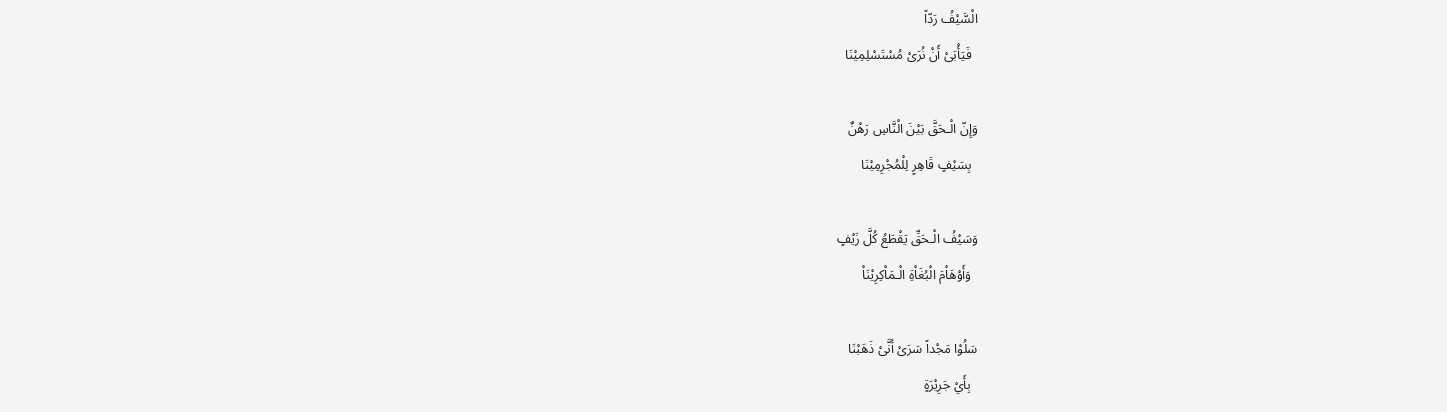الْسَّيْفُ رَدّاً
  فَيَأْبَىْ أَنْ نُرَىْ مُسْتَسْلِمِيْنَا

وَإِنّ الْـحَقَّ بَيْنَ الْنَّاسِ رَهْنٌ
  بِسَيْفٍ قَاهِرٍ لِلْمُجْرِمِيْنَا

وَسَيْفُ الْـحَقِّ يَقْطَعُ كُلَّ زَيْفٍ
  وَأَوْهَاْمَ الْبُغَاْةِ الْـمَاْكِرِيْنَاْ

سَلُوْا مَجْداً سَرَىْ أَنَّىْ ذَهَبْنَا
  بِأَيْ جَرِيْرَةٍ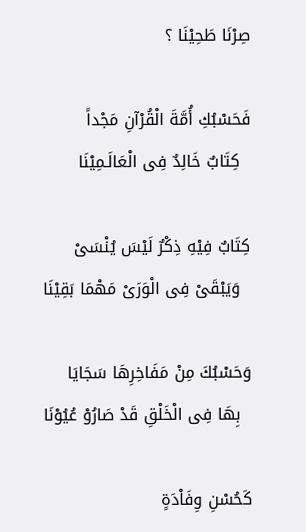صِرْنَا طَحِيْنَا ؟

فَحَسْبُكِ أُمَّةَ الْقُرْآنِ مَجْداً
  كِتَابٌ خَالِدٌ فِى الْعَالَـمِيْنَا

كِتَابٌ فِيْهِ ذِكْرٌ لَيْسَ يُنْسَىْ
  وَيَبْقَىْ فِى الْوَرَىْ مَهْمَا بَقِيْنَا

وَحَسْبُكَ مِنْ مَفَاخِرِهَا سَجَايَا
  بِهَا فِى الْخَلْقِ قَدْ صَارُوْ عُيُوْنَا

كَحُسْنِ وِفَاْدَةٍ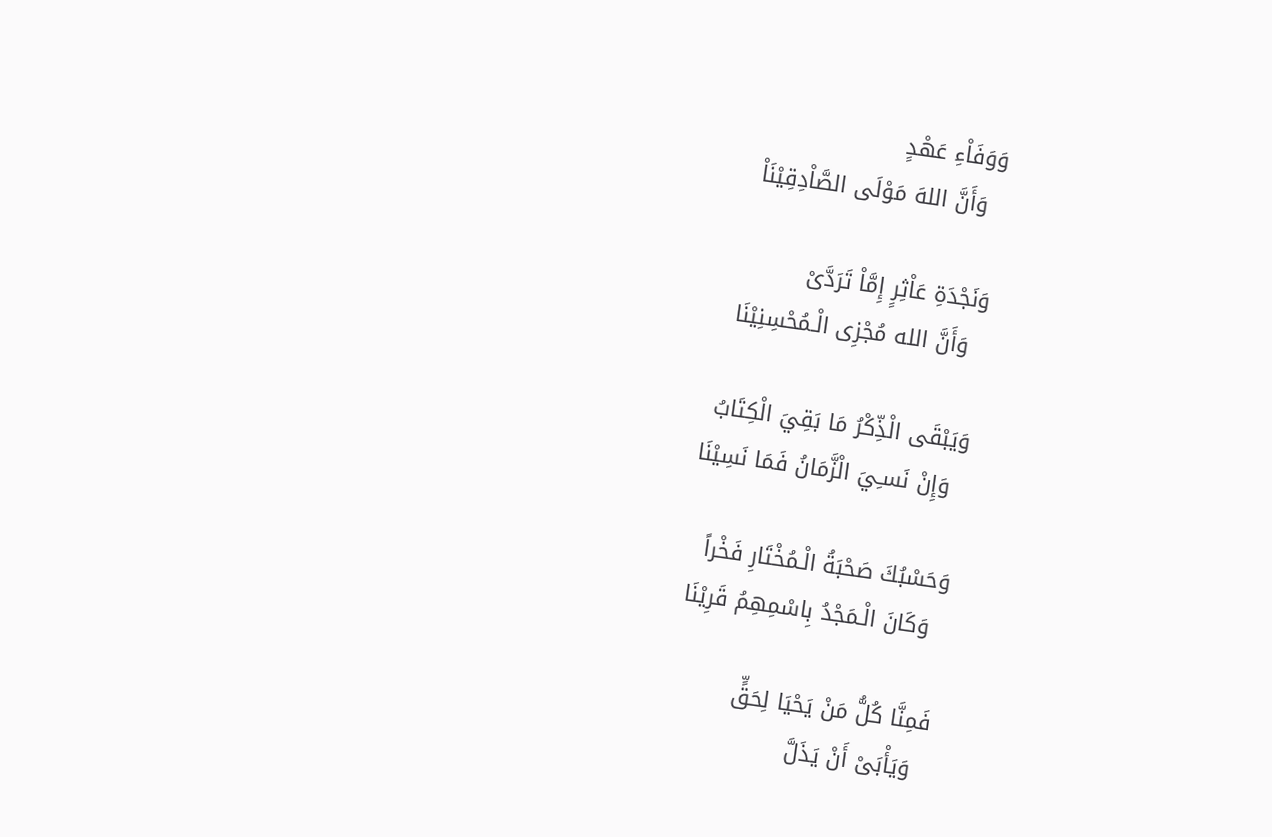وَوَفَاْءِ عَهْدٍ
  وَأَنَّ اللهَ مَوْلَى الصَّاْدِقِيْنَاْ

وَنَجْدَةِ عَاْثِرٍ إِمَّاْ تَرَدَّىْ
  وَأَنَّ الله مُجْزِى الْـمُحْسِنِيْنَا

وَيَبْقَى الْذِّكْرُ مَا بَقِيَ الْكِتَابُ
  وَإِنْ نَسـِيَ الْزَّمَانُ فَمَا نَسِيْنَا

وَحَسْبُكَ صَحْبَةُ الْـمُخْتَارِ فَخْراً
  وَكَانَ الْـمَجْدُ بِاسْمِهِمُ قَرِيْنَا

فَمِنَّا كُلُّ مَنْ يَحْيَا لِحَقٍّ
  وَيَأْبَىْ أَنْ يَذَلَّ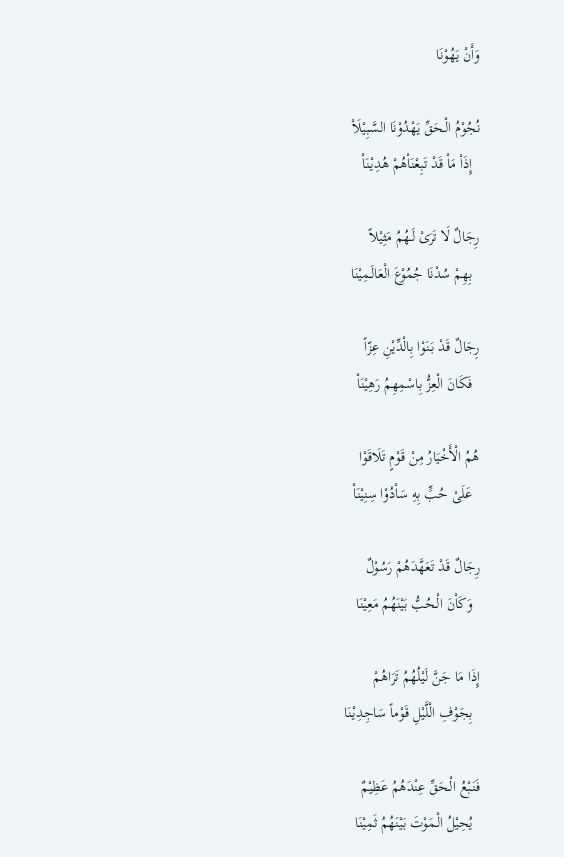وَأَنْ يَهُوْنَا

نُجُوْمُ الْـحَقِّ يَهْدُوْنَا السَّبِيْلَاْ
  إِذَاْ مَاْ قَدْ تَبِعْنَاْهُمْ هُدِيْنَاْ

رِجَالٌ لَا تَرَىْ لَـهُمُ مَثِيْلاً
  بِهِمْ سُدْنَا جُمُوْعَ الْعَالَـمِيْنَا

رِجَالٌ قَدْ بَنَوْا بِالْدِّيْنِ عِزّاً
  فَكَانَ الْعِزُّ بِاسْمِهِمُ رَهِيْنَاْ

هُمُ الْأَخْيَارُ مِنْ قَوْمٍ تَلَاقَوْا
  عَلَىْ حُبٍّ بِهِ سَاْدُوْا سِنِيْنَاْ

رِجَالٌ قَدْ تَعَهَّدَهُمْ رَسُوْلٌ
  وَكَاْنَ الْـحُبُّ بَيْنَهُمُ مَعِيْنَا

إِذَا مَا جَنَّ لَيْلُهُمُ تَرَاهُمْ
  بِجَوْفِ الْلَّيْلِ قَوْماً سَاجِدِيْنَا

فَنَبْعُ الْـحَقِّ عِنْدَهُمُ عَظِيْمٌ
  يُحِيْلُ الْـمَوْتَ بَيْنَهُمُ ثَمِيْنَا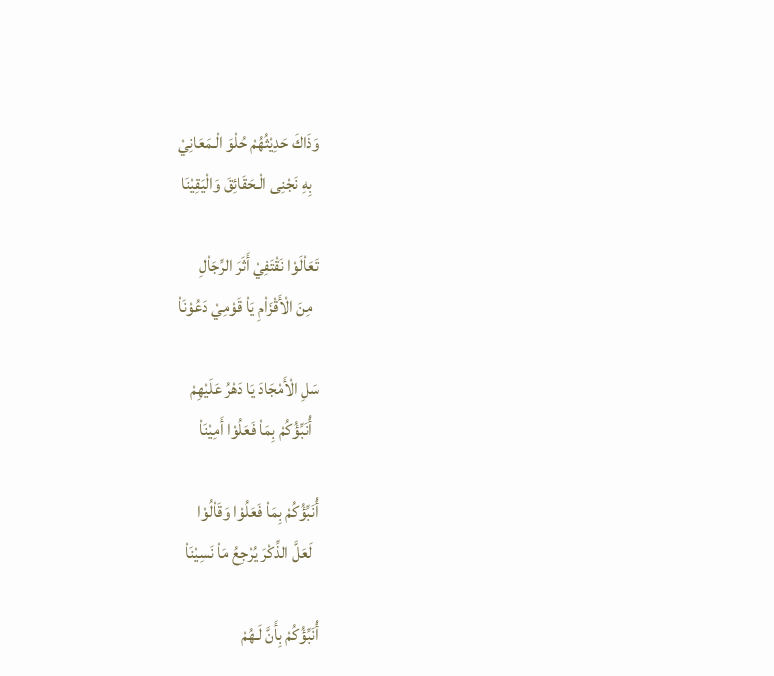وَذَاكَ حَدِيْثُهُمْ حُلْوَ الْـمَعَانِيْ
  بِهِ نَجْنِى الْـحَقَائِقَ وَالْيَقِيْنَا

تَعَاْلَوْا نَقْتَفِيْ أَثَرَ الرِّجَاْلِ
  مِنَ الْأَقْزَاْمِ يَاْ قَوْمِيْ دَعُوْنَاْ

سَلِ الْأَمْجَادَ يَا دَهْرُ عَلَيْهِمْ
  أُنَبِّؤُكُمْ بِمَاْ فَعَلُوْا أَمِيْنَاْ

أُنَبِّؤُكُمْ بِمَاْ فَعَلُوْا وَقَاْلُوْا
  لَعَلَّ الذِّكْرَ يُرْجِعُ مَاْ نَسِيْنَاْ

أُنَبِّؤُكُمْ بِأَنَّ لَـهُمْ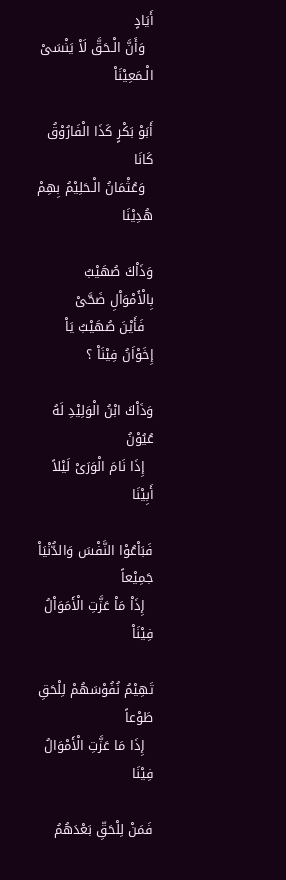أَيَادٍ
  وَأَنَّ الْـحَقَّ لَاْ يَنْسَىْ الْـمَعِيْنَاْ

أَبَوْ بَكْرٍ كَذَا الْفَارُوْقُ كَانَا
  وَعُثْمَانُ الْـحَلِيْمُ بِهِمْ هُدِيْنَا

وَذَاْكَ صُهَيْبُ بِالْأَمْوَاْلِ ضَحَّىْ
  فَأَيْنَ صُهَيْبُ يَاْ إِخَوْاَنُ فِيْنَاْ ؟

وَذَاْكَ ابْنُ الْوَلِيْدِ لَهُ عُيُوْنُ
  إِذَا نَامَ الْوَرَىْ لَيْلاً أَبِيْنَا

فَبَاْعُوْا النَّفْسَ وَالدُّنْيَاْ جَمِيْعاً
  إِذَاْ مَاْ عَزَّتِ الْأَمَوَاْلُ فِيْنَاْ

تَهِيْمُ نُفُوْسَهُمْ لِلْحَقِ طَوْعاً
  إِذَا مَا عَزَّتِ الْأَمْوَالُ فِيْنَا

فَمَنْ لِلْحَقِّ بَعْدَهُمُ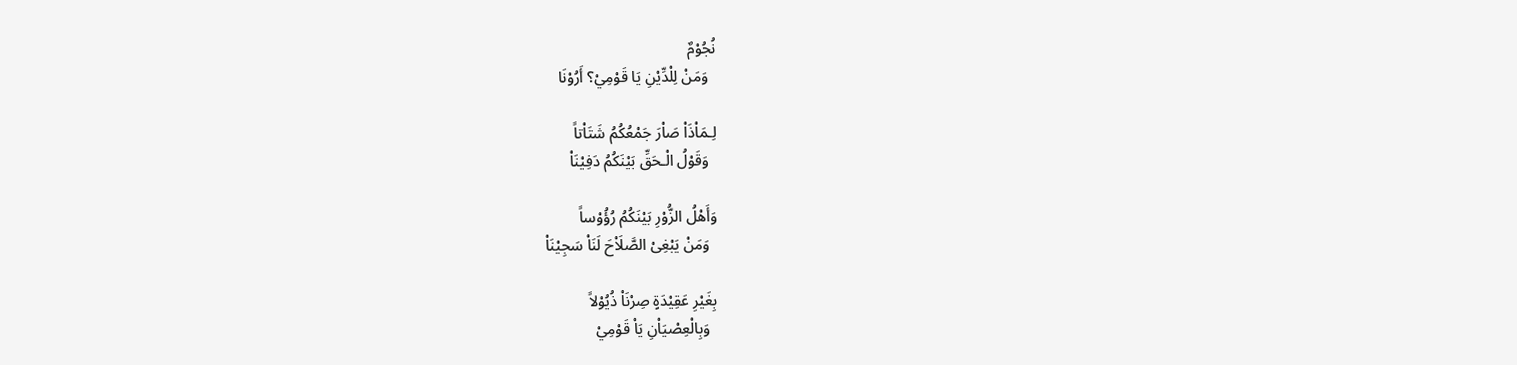نُجُوْمٌ
  وَمَنْ لِلْدِّيْنِ يَا قَوْمِيْ؟ أَرُوْنَا

لِـمَاْذَاْ صَاْرَ جَمْعُكُمُ شَتَاْتاً
  وَقَوْلُ الْـحَقِّ بَيْنَكُمُ دَفِيْنَاْ

وَأَهْلُ الزُّوْرِ بَيْنَكُمُ رُؤُوْساً
  وَمَنْ يَبْغِىْ الصَّلَاْحَ لَنَاْ سَجِيْنَاْ

بِغَيْرِ عَقِيْدَةٍ صِرْنَاْ ذُيُوْلاً
  وَبِالْعِصْيَاْنِ يَاْ قَوْمِيْ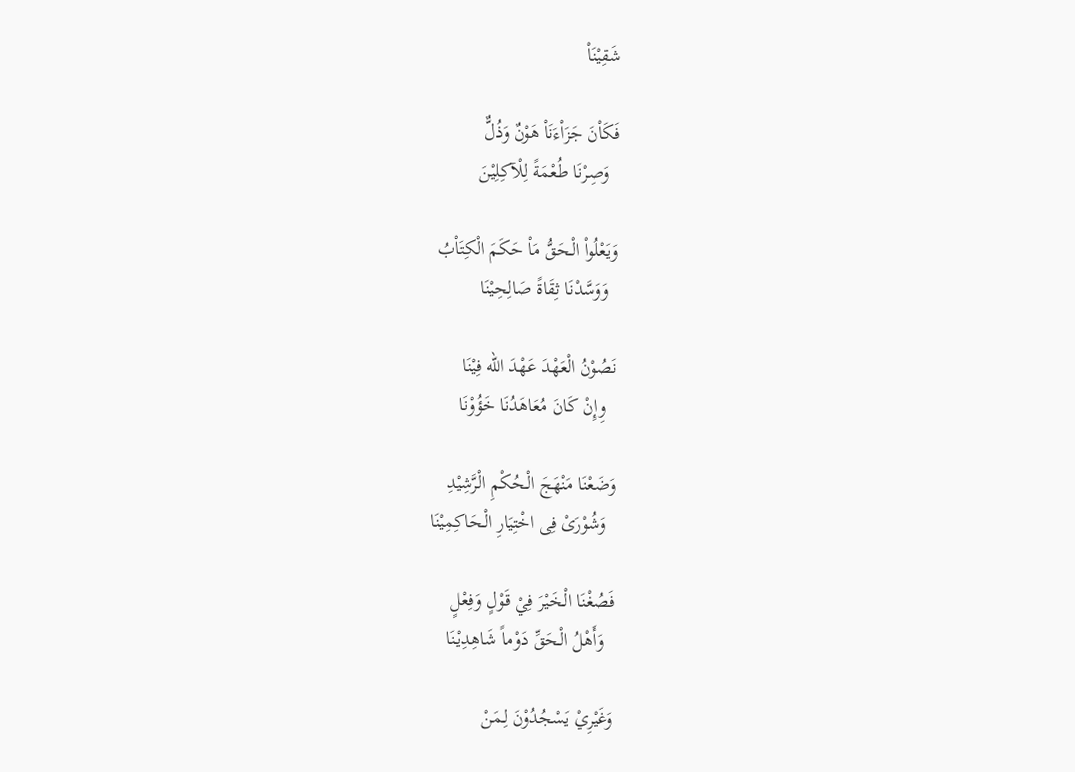شَقِيْنَاْ

فَكَاْنَ جَزَاْءَنَاْ هَوْنٌ وَذُلٌّ
  وَصِرْنَا طُعْمَةً لِلْآكِلِيْنَ

وَيَعْلُواْ الْـحَقُّ مَاْ حَكَمَ الْكِتَاْبُ
  وَوَسَّدْنَا ثِقَاةً صَالِحِيْنَا

نَصُوْنُ الْعَهْدَ عَهْدَ الله فِيْنَا
  وِإِنْ كَانَ مُعَاهَدُنَا خَؤُوْنَا

وَضَعْنَا مَنْهَجَ الْـحُكْمِ الْرَّشِيْدِ
  وَشُوْرَىْ فِى اخْتِيَارِ الْـحَاكِمِيْنَا

فَصُغْنَا الْـخَيْرَ فِيْ قَوْلٍ وَفِعْلٍ
  وَأَهْلُ الْـحَقِّ دَوْماً شَاهِدِيْنَا

وَغَيْرِيْ يَسْجُدُوْنَ لِـمَنْ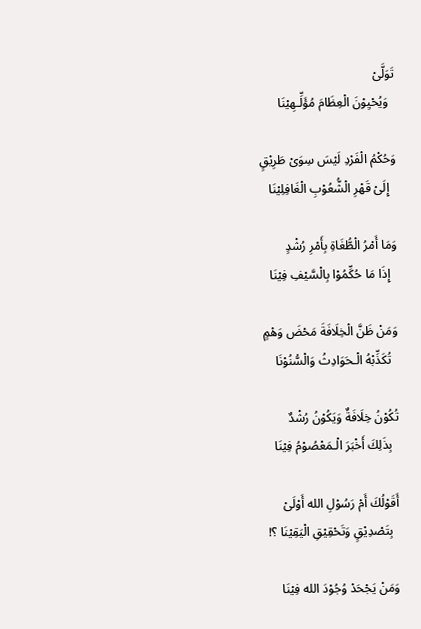تَوَلَّىْ
  وَيُحْيِوْنَ الْعِظَامَ مُؤَلِّـهِيْنَا

وَحُكْمُ الْفَرْدِ لَيْسَ سِوَىْ طَرِيْقٍ
  إِلَىْ قَهْرِ الْشُّعُوْبِ الْغَافِلِيْنَا

وَمَا أَمْرُ الْطُّغَاةِ بِأَمْرِ رُشْدٍ
  إِذَا مَا حُكِّمُوْا بِالْسَّيْفِ فِيْنَا

وَمَنْ ظَنَّ الْخِلَافَةَ مَحْضَ وَهْمٍ
  تُكَذِّبْهُ الْـحَوَادِثُ وَالْسُّنُوْنَا

تُكُوْنُ خِلَافَةٌ وَيَكُوْنُ رُشْدٌ
  بِذَلِكَ أَخْبَرَ الْـمَعْصُوْمُ فِيْنَا

أَقَوْلُكَ أَمْ رَسُوْلِ الله أَوْلَىْ
  بِتَصْدِيْقٍ وَتَحْقِيْقِ الْيَقِيْنَا ؟!

وَمَنْ يَجْحَدْ وُجُوْدَ الله فِيْنَا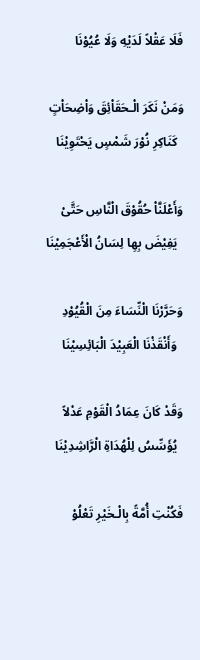فَلَا عَقْلاً لَدَيْهِ وَلَا عُيُوْنَا

وَمَنْ نَكَرَ الْـحَقَاْئِقَ وَاْضِحَاْتٍ
  كَنَاكِرِ نُوْرَ شَمْسٍ يَحْتَوِيْنَا

وَأَعْلَنَّاْ حُقُوْقَ الْنَّاسِ حَتَّىْ
  يَفِيْضَ بِهِا لِسَانُ الْأَعْجَمِيْنَا

وَحَرَّرْنَا الْنِّسَاءَ مِنَ الْقُيُوْدِ
  وَأَنْقَذْنَا الْعَبِيْدَ الْبَائِسِيْنَا

وَقَدْ كَانَ عِمَادُ الْقَوْمِ عَدْلاً
  يُؤَسِّسُ لِلْهُدَاةِ الْرَّاشِدِيْنَا

فَكُنْتِ أُمَّةً بِالْـخَيْرِ تَعْلُوْ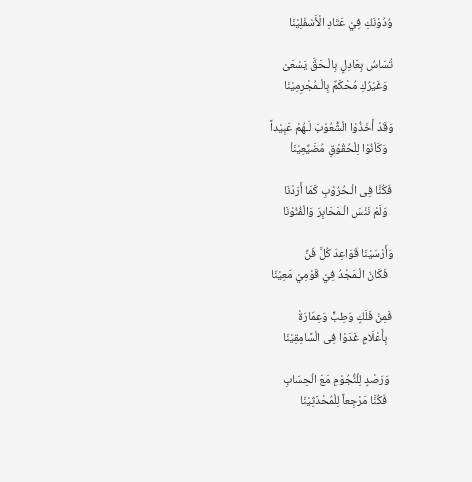وُدُوْنَكِ فِيْ عَتَادِ الْأَسْفَلِيْنَا

تُسَاسُ بِعَادِلٍ بِالْـحَقَّ يَسْعَىْ
  وَغَيْرُكِ مُحْكَمٌ بِالْـمُجْرِمِيْنَا

وَقَدْ أَخَذُوْا الْشُّعُوْبَ لَـهُمْ عَبِيْداً
  وَكَاْنُوْا لِلْحُقُوْقِ مُضَيِّعِيْنَاْ

فَكُنَّا فِى الْـحُرُوْبِ كَمَا أَرَدْنَا
  وَلَمْ نَنْسَ الْـمَحَابِرَ وَالْفُنُوْنَا

وَأَرْسَيْنَا قَوَاعِدَ كُلَّ فَنِّ
  فَكَانَ الْـمَجْدُ فِيْ قَوْمِيْ مَعِيْنَا

فَمِنْ فَلَكٍ وَطِبٍّ وَعِمَارَةْ
  بِأَعْلَامٍ غَدَوْا فِى الْسَّامِقِيْنَا

 وَرَصْدٍ لِلْنُّجُوْمِ مَعَ الْحِسَابِ
  فَكُنَّا مَرْجِعاً لِلْمُحْدَثِيْنَا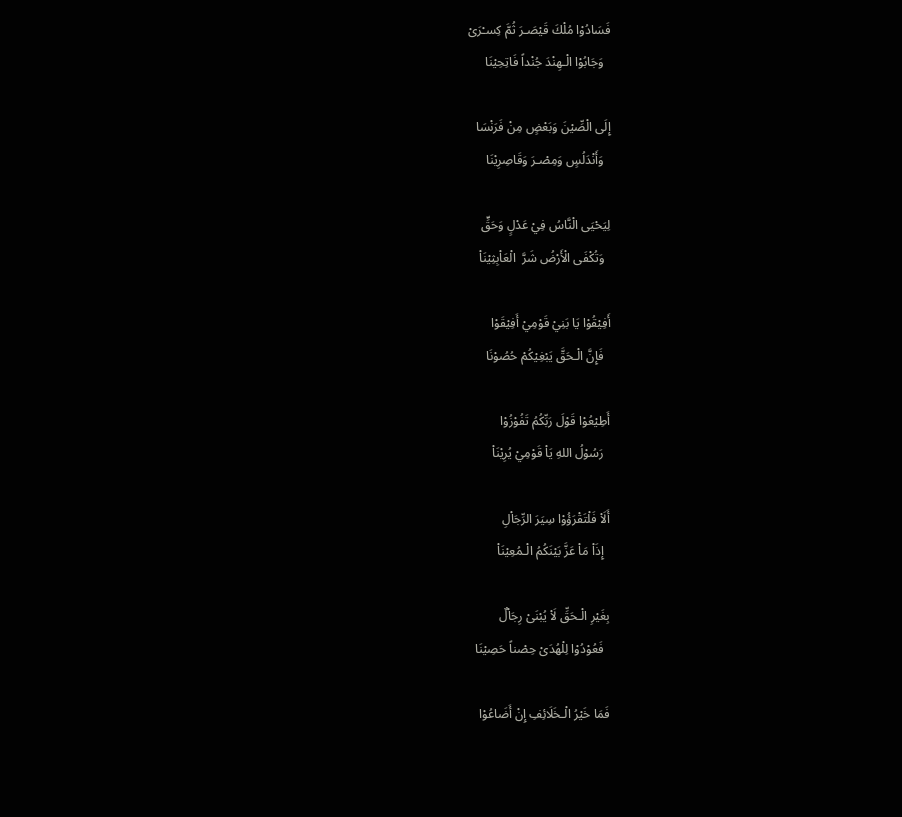فَسَادُوْا مُلْكَ قَيْصَـرَ ثُمَّ كِسـْرَىْ
  وَجَابُوْا الْـهِنْدَ جُنْداً فَاتِحِيْنَا

إِلَى الْصِّيْنَ وَبَعْضٍ مِنْ فَرَنْسَا
  وَأَنْدَلُسٍ وَمِصْـرَ وَقَاصِرِيْنَا

لِيَحْيَى الْنَّاسُ فِيْ عَدْلٍ وَحَقٍّ
  وَتُكْفَى الْأَرْضُ شَرَّ  الْعَاْبِثِيْنَاْ

أَفِيْقُوْا يَا بَنِيْ قَوْمِيْ أَفِيْقَوْا
  فَإِنَّ الْـحَقَّ يَبْغِيْكُمْ حُصُوْنَا

أَطِيْعُوْا قَوْلَ رَبِّكُمُ تَفُوْزُوْا
  رَسُوْلُ اللهِ يَاْ قَوْمِيْ يُرِيْنَاْ

أَلَاْ فَلْتَقْرَؤُوْا سِيَرَ الرِّجَاْلِ
  إِذَاْ مَاْ عَزَّ بَيْنَكُمُ الْـمُعِيْنَاْ

بِغَيْرِ الْـحَقِّ لَاْ يُبْنَىْ رِجَاْلٌ
  فَعُوْدُوْا لِلْهُدَىْ حِصْناً حَصِيْنَا

فَمَا خَيْرُ الْـخَلَائِفِ إِنْ أَضَاعُوْا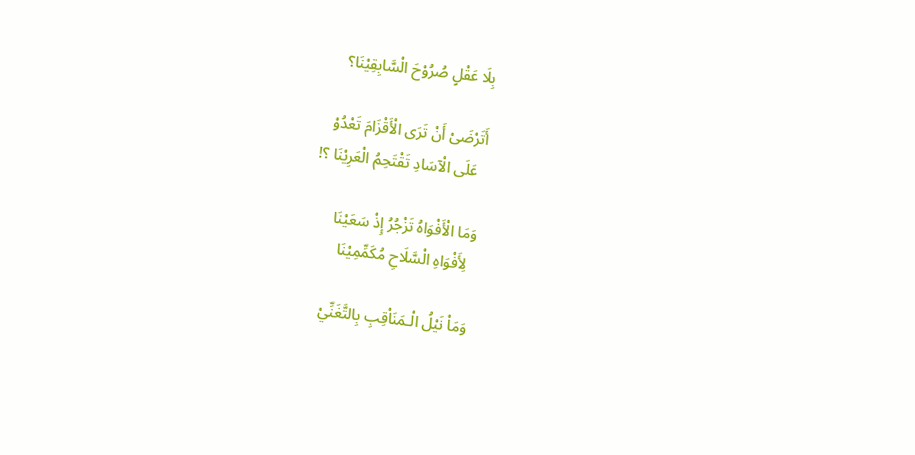بِلَا عَقْلٍ صُرُوْحَ الْسَّابِقِيْنَا؟

أَتَرْضَىْ أَنْ تَرَى الْأَقْزَامَ تَعْدُوْ
  عَلَى الْآسَادِ تَقْتَحِمُ الْعَرِيْنَا ؟!

وَمَا الْأَفْوَاهُ تَزْجُرُ إِذْ سَعَيْنَا
  لِأَفْوَاهِ الْسَّلَاحِ مُكَمِّمِيْنَا

وَمَاْ نَيْلُ الْـمَنَاْقِبِ بِالتَّغَنِّيْ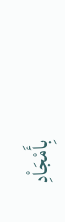بِأَمْجَاْدِ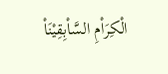الْكِرَاْمِ السَّاْبِقِيْنَاْ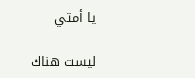يا أمتي

ليست هناك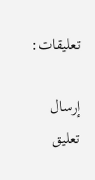تعليقات:

إرسال تعليق